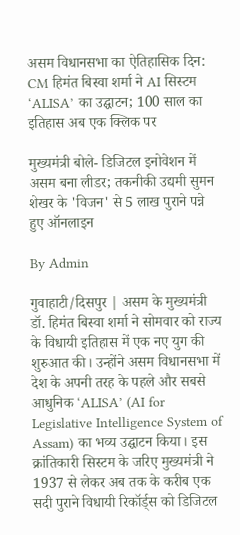असम विधानसभा का ऐतिहासिक दिन: CM हिमंत बिस्वा शर्मा ने AI सिस्टम ‘ALISA’ का उद्घाटन; 100 साल का इतिहास अब एक क्लिक पर

मुख्यमंत्री बोले- डिजिटल इनोवेशन में असम बना लीडर; तकनीकी उद्यमी सुमन शेखर के 'विजन' से 5 लाख पुराने पन्ने हुए ऑनलाइन

By Admin

गुवाहाटी/दिसपुर | असम के मुख्यमंत्री डॉ. हिमंत बिस्वा शर्मा ने सोमवार को राज्य के विधायी इतिहास में एक नए युग की शुरुआत की। उन्होंने असम विधानसभा में देश के अपनी तरह के पहले और सबसे आधुनिक ‘ALISA’ (AI for Legislative Intelligence System of Assam) का भव्य उद्घाटन किया। इस क्रांतिकारी सिस्टम के जरिए मुख्यमंत्री ने 1937 से लेकर अब तक के करीब एक सदी पुराने विधायी रिकॉर्ड्स को डिजिटल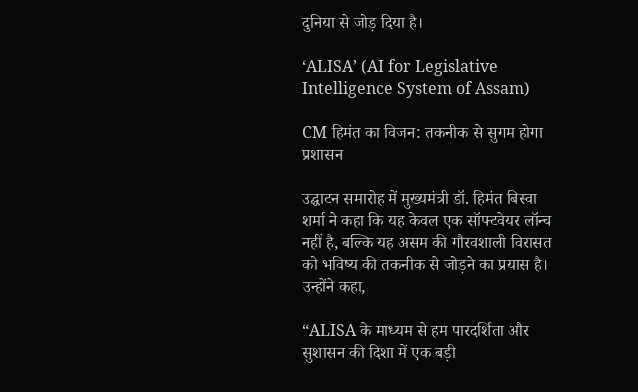दुनिया से जोड़ दिया है।

‘ALISA’ (AI for Legislative Intelligence System of Assam)

CM हिमंत का विजन: तकनीक से सुगम होगा प्रशासन

उद्घाटन समारोह में मुख्यमंत्री डॉ. हिमंत बिस्वा शर्मा ने कहा कि यह केवल एक सॉफ्टवेयर लॉन्च नहीं है, बल्कि यह असम की गौरवशाली विरासत को भविष्य की तकनीक से जोड़ने का प्रयास है। उन्होंने कहा,

“ALISA के माध्यम से हम पारदर्शिता और सुशासन की दिशा में एक बड़ी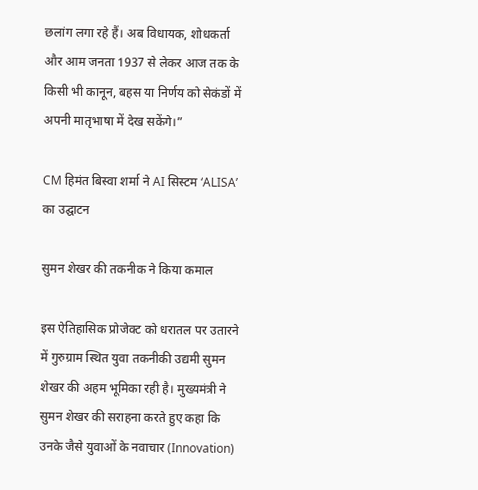छलांग लगा रहे हैं। अब विधायक, शोधकर्ता और आम जनता 1937 से लेकर आज तक के किसी भी कानून, बहस या निर्णय को सेकंडों में अपनी मातृभाषा में देख सकेंगे।”

CM हिमंत बिस्वा शर्मा ने AI सिस्टम ‘ALISA’ का उद्घाटन

सुमन शेखर की तकनीक ने किया कमाल

इस ऐतिहासिक प्रोजेक्ट को धरातल पर उतारने में गुरुग्राम स्थित युवा तकनीकी उद्यमी सुमन शेखर की अहम भूमिका रही है। मुख्यमंत्री ने सुमन शेखर की सराहना करते हुए कहा कि उनके जैसे युवाओं के नवाचार (Innovation)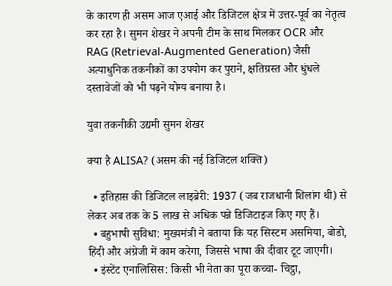के कारण ही असम आज एआई और डिजिटल क्षेत्र में उत्तर-पूर्व का नेतृत्व कर रहा है। सुमन शेखर ने अपनी टीम के साथ मिलकर OCR और RAG (Retrieval-Augmented Generation) जैसी अत्याधुनिक तकनीकों का उपयोग कर पुराने, क्षतिग्रस्त और धुंधले दस्तावेजों को भी पढ़ने योग्य बनाया है।

युवा तकनीकी उद्यमी सुमन शेखर

क्या है ALISA? (असम की नई डिजिटल शक्ति)

  • इतिहास की डिजिटल लाइब्रेरी: 1937 (जब राजधानी शिलांग थी) से लेकर अब तक के 5 लाख से अधिक पन्ने डिजिटाइज किए गए हैं।
  • बहुभाषी सुविधा: मुख्यमंत्री ने बताया कि यह सिस्टम असमिया, बोडो, हिंदी और अंग्रेजी में काम करेगा, जिससे भाषा की दीवार टूट जाएगी।
  • इंस्टेंट एनालिसिस: किसी भी नेता का पूरा कच्चा- चिट्ठा,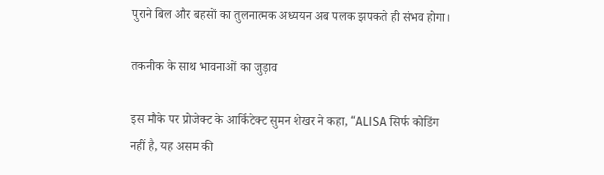पुराने बिल और बहसों का तुलनात्मक अध्ययन अब पलक झपकते ही संभव होगा।

तकनीक के साथ भावनाओं का जुड़ाव

इस मौके पर प्रोजेक्ट के आर्किटेक्ट सुमन शेखर ने कहा, “ALISA सिर्फ कोडिंग नहीं है, यह असम की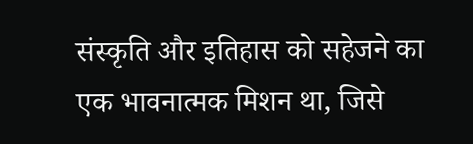संस्कृति और इतिहास को सहेजने का एक भावनात्मक मिशन था, जिसे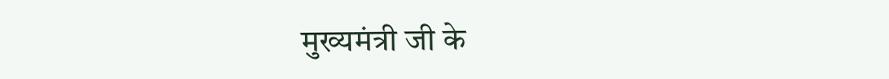मुख्यमंत्री जी के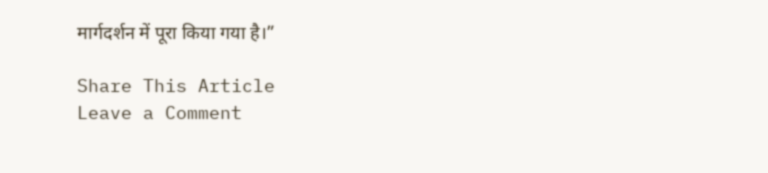मार्गदर्शन में पूरा किया गया है।”

Share This Article
Leave a Comment